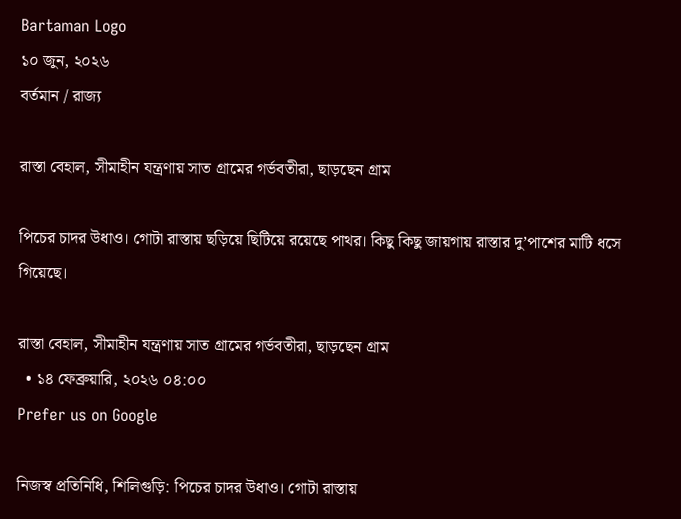Bartaman Logo
১০ জুন, ২০২৬
বর্তমান / রাজ্য

রাস্তা বেহাল, সীমাহীন যন্ত্রণায় সাত গ্রামের গর্ভবতীরা, ছাড়ছেন গ্রাম

পিচের চাদর উধাও। গোটা রাস্তায় ছড়িয়ে ছিটিয়ে রয়েছে পাথর। কিছু কিছু জায়গায় রাস্তার দু’পাশের মাটি ধসে গিয়েছে।

রাস্তা বেহাল, সীমাহীন যন্ত্রণায় সাত গ্রামের গর্ভবতীরা, ছাড়ছেন গ্রাম
  • ১৪ ফেব্রুয়ারি, ২০২৬ ০৪:০০
Prefer us on Google

নিজস্ব প্রতিনিধি, শিলিগুড়ি: পিচের চাদর উধাও। গোটা রাস্তায়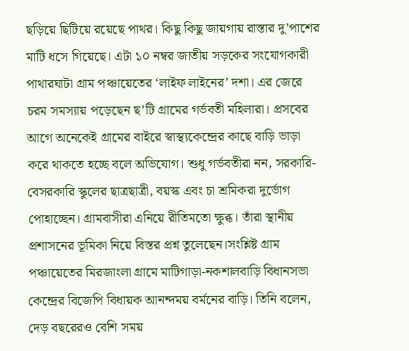ছড়িয়ে ছিটিয়ে রয়েছে পাথর। কিছু কিছু জায়গায় রাস্তার দু’পাশের মাটি ধসে গিয়েছে। এটা ১০ নম্বর জাতীয় সড়কের সংযোগকারী পাথারঘাটা গ্রাম পঞ্চায়েতের ‘লাইফ লাইনের’ দশা। এর জেরে চরম সমস্যায় পড়েছেন ছ’টি গ্রামের গর্ভবতী মহিলারা। প্রসবের আগে অনেকেই গ্রামের বাইরে স্বাস্থ্যকেন্দ্রের কাছে বাড়ি ভাড়া করে থাকতে হচ্ছে বলে অভিযোগ। শুধু গর্ভবতীরা নন, সরকারি-বেসরকারি স্কুলের ছাত্রছাত্রী, বয়স্ক এবং চা শ্রমিকরা দুর্ভোগ পোহাচ্ছেন। গ্রামবাসীরা এনিয়ে রীতিমতো ক্ষুব্ধ। তাঁরা স্থানীয় প্রশাসনের ভূমিকা নিয়ে বিস্তর প্রশ্ন তুলেছেন।সংশ্লিষ্ট গ্রাম পঞ্চায়েতের মিরজাংলা গ্রামে মাটিগাড়া-নকশালবাড়ি বিধানসভা কেন্দ্রের বিজেপি বিধায়ক আনন্দময় বর্মনের বাড়ি। তিনি বলেন, দেড় বছরেরও বেশি সময়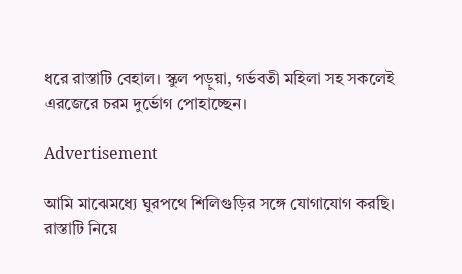ধরে রাস্তাটি বেহাল। স্কুল পড়ুয়া, গর্ভবতী মহিলা সহ সকলেই এরজেরে চরম দুর্ভোগ পোহাচ্ছেন।

Advertisement

আমি মাঝেমধ্যে ঘুরপথে শিলিগুড়ির সঙ্গে যোগাযোগ করছি। রাস্তাটি নিয়ে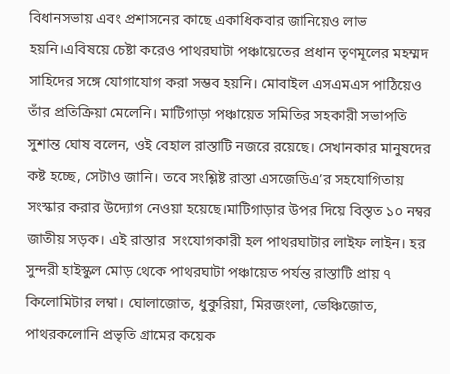বিধানসভায় এবং প্রশাসনের কাছে একাধিকবার জানিয়েও লাভ হয়নি।এবিষয়ে চেষ্টা করেও পাথরঘাটা পঞ্চায়েতের প্রধান তৃণমূলের মহম্মদ সাহিদের সঙ্গে যোগাযোগ করা সম্ভব হয়নি। মোবাইল এসএমএস পাঠিয়েও তাঁর প্রতিক্রিয়া মেলেনি। মাটিগাড়া পঞ্চায়েত সমিতির সহকারী সভাপতি সুশান্ত ঘোষ বলেন, ওই বেহাল রাস্তাটি নজরে রয়েছে। সেখানকার মানুষদের কষ্ট হচ্ছে, সেটাও জানি। তবে সংশ্লিষ্ট রাস্তা এসজেডিএ’র সহযোগিতায় সংস্কার করার উদ্যোগ নেওয়া হয়েছে।মাটিগাড়ার উপর দিয়ে বিস্তৃত ১০ নম্বর জাতীয় সড়ক। এই রাস্তার  সংযোগকারী হল পাথরঘাটার লাইফ লাইন। হর সুন্দরী হাইস্কুল মোড় থেকে পাথরঘাটা পঞ্চায়েত পর্যন্ত রাস্তাটি প্রায় ৭ কিলোমিটার লম্বা। ঘোলাজোত, ধুকুরিয়া, মিরজংলা, ভেঞ্চিজোত, পাথরকলোনি প্রভৃতি গ্রামের কয়েক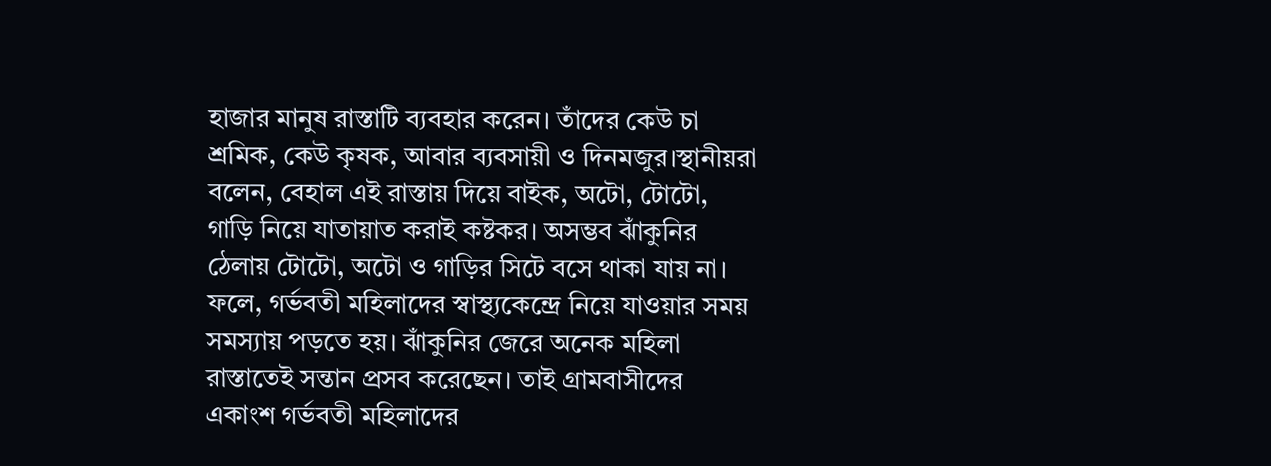হাজার মানুষ রাস্তাটি ব্যবহার করেন। তাঁদের কেউ চা শ্রমিক, কেউ কৃষক, আবার ব্যবসায়ী ও দিনমজুর।স্থানীয়রা বলেন, বেহাল এই রাস্তায় দিয়ে বাইক, অটো, টোটো, গাড়ি নিয়ে যাতায়াত করাই কষ্টকর। অসম্ভব ঝাঁকুনির ঠেলায় টোটো, অটো ও গাড়ির সিটে বসে থাকা যায় না। ফলে, গর্ভবতী মহিলাদের স্বাস্থ্যকেন্দ্রে নিয়ে যাওয়ার সময় সমস্যায় পড়তে হয়। ঝাঁকুনির জেরে অনেক মহিলা রাস্তাতেই সন্তান প্রসব করেছেন। তাই গ্রামবাসীদের একাংশ গর্ভবতী মহিলাদের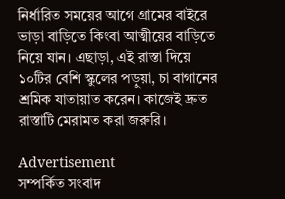নির্ধারিত সময়ের আগে গ্রামের বাইরে ভাড়া বাড়িতে কিংবা আত্মীয়ের বাড়িতে নিয়ে যান। এছাড়া, এই রাস্তা দিয়ে ১০টির বেশি স্কুলের পড়ুয়া, চা বাগানের শ্রমিক যাতায়াত করেন। কাজেই দ্রুত রাস্তাটি মেরামত করা জরুরি।

Advertisement
সম্পর্কিত সংবাদ